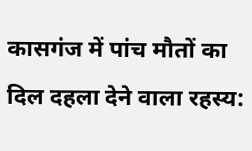कासगंज में पांच मौतों का दिल दहला देने वाला रहस्य: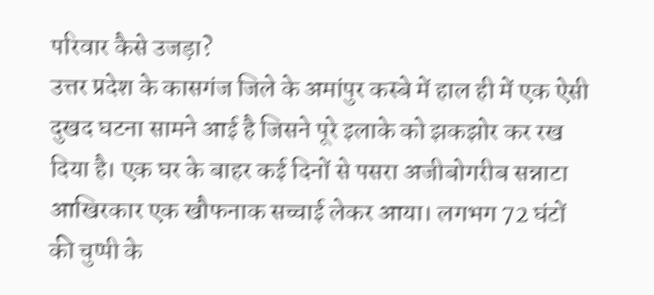परिवार कैसे उजड़ा?
उत्तर प्रदेश के कासगंज जिले के अमांपुर कस्बे में हाल ही में एक ऐसी दुखद घटना सामने आई है जिसने पूरे इलाके को झकझोर कर रख दिया है। एक घर के बाहर कई दिनों से पसरा अजीबोगरीब सन्नाटा आखिरकार एक खौफनाक सच्चाई लेकर आया। लगभग 72 घंटों की चुप्पी के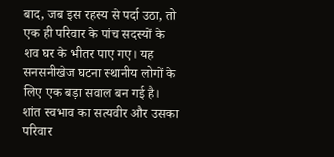बाद, जब इस रहस्य से पर्दा उठा, तो एक ही परिवार के पांच सदस्यों के शव घर के भीतर पाए गए। यह सनसनीखेज घटना स्थानीय लोगों के लिए एक बड़ा सवाल बन गई है।
शांत स्वभाव का सत्यवीर और उसका परिवार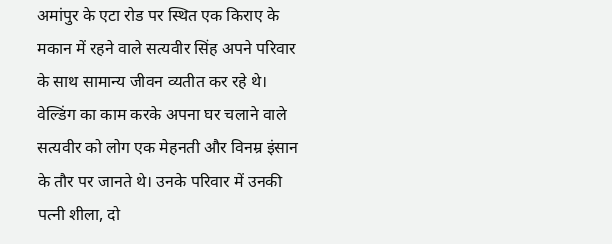अमांपुर के एटा रोड पर स्थित एक किराए के मकान में रहने वाले सत्यवीर सिंह अपने परिवार के साथ सामान्य जीवन व्यतीत कर रहे थे। वेल्डिंग का काम करके अपना घर चलाने वाले सत्यवीर को लोग एक मेहनती और विनम्र इंसान के तौर पर जानते थे। उनके परिवार में उनकी पत्नी शीला, दो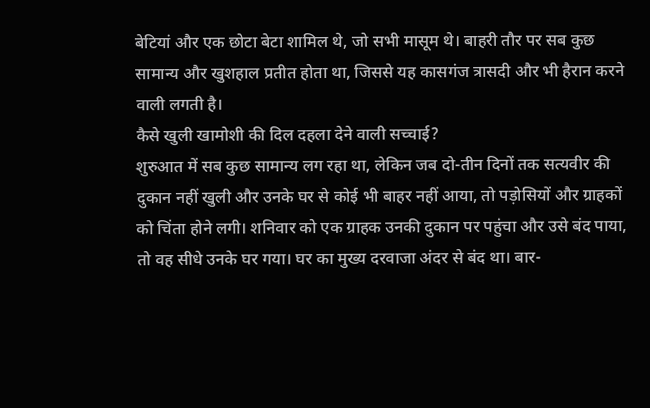बेटियां और एक छोटा बेटा शामिल थे, जो सभी मासूम थे। बाहरी तौर पर सब कुछ सामान्य और खुशहाल प्रतीत होता था, जिससे यह कासगंज त्रासदी और भी हैरान करने वाली लगती है।
कैसे खुली खामोशी की दिल दहला देने वाली सच्चाई?
शुरुआत में सब कुछ सामान्य लग रहा था, लेकिन जब दो-तीन दिनों तक सत्यवीर की दुकान नहीं खुली और उनके घर से कोई भी बाहर नहीं आया, तो पड़ोसियों और ग्राहकों को चिंता होने लगी। शनिवार को एक ग्राहक उनकी दुकान पर पहुंचा और उसे बंद पाया, तो वह सीधे उनके घर गया। घर का मुख्य दरवाजा अंदर से बंद था। बार-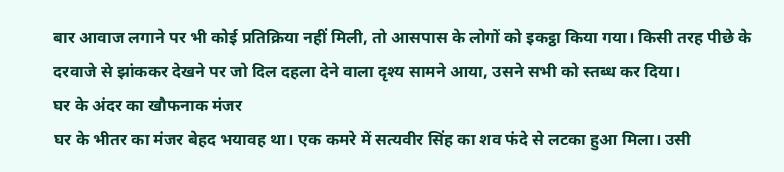बार आवाज लगाने पर भी कोई प्रतिक्रिया नहीं मिली, तो आसपास के लोगों को इकट्ठा किया गया। किसी तरह पीछे के दरवाजे से झांककर देखने पर जो दिल दहला देने वाला दृश्य सामने आया, उसने सभी को स्तब्ध कर दिया।
घर के अंदर का खौफनाक मंजर
घर के भीतर का मंजर बेहद भयावह था। एक कमरे में सत्यवीर सिंह का शव फंदे से लटका हुआ मिला। उसी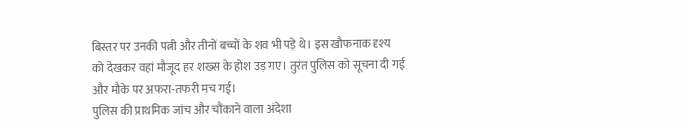बिस्तर पर उनकी पत्नी और तीनों बच्चों के शव भी पड़े थे। इस खौफनाक दृश्य को देखकर वहां मौजूद हर शख्स के होश उड़ गए। तुरंत पुलिस को सूचना दी गई और मौके पर अफरा-तफरी मच गई।
पुलिस की प्राथमिक जांच और चौंकाने वाला अंदेशा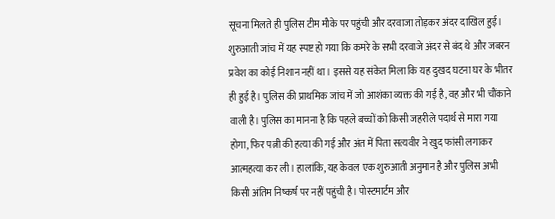सूचना मिलते ही पुलिस टीम मौके पर पहुंची और दरवाजा तोड़कर अंदर दाखिल हुई। शुरुआती जांच में यह स्पष्ट हो गया कि कमरे के सभी दरवाजे अंदर से बंद थे और जबरन प्रवेश का कोई निशान नहीं था। इससे यह संकेत मिला कि यह दुखद घटना घर के भीतर ही हुई है। पुलिस की प्राथमिक जांच में जो आशंका व्यक्त की गई है, वह और भी चौंकाने वाली है। पुलिस का मानना है कि पहले बच्चों को किसी जहरीले पदार्थ से मारा गया होगा, फिर पत्नी की हत्या की गई और अंत में पिता सत्यवीर ने खुद फांसी लगाकर आत्महत्या कर ली। हालांकि, यह केवल एक शुरुआती अनुमान है और पुलिस अभी किसी अंतिम निष्कर्ष पर नहीं पहुंची है। पोस्टमार्टम और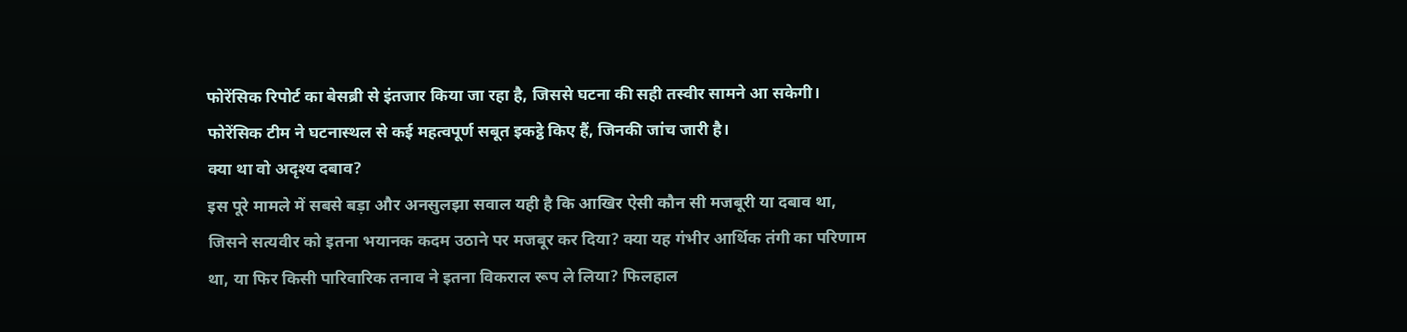फोरेंसिक रिपोर्ट का बेसब्री से इंतजार किया जा रहा है, जिससे घटना की सही तस्वीर सामने आ सकेगी। फोरेंसिक टीम ने घटनास्थल से कई महत्वपूर्ण सबूत इकट्ठे किए हैं, जिनकी जांच जारी है।
क्या था वो अदृश्य दबाव?
इस पूरे मामले में सबसे बड़ा और अनसुलझा सवाल यही है कि आखिर ऐसी कौन सी मजबूरी या दबाव था, जिसने सत्यवीर को इतना भयानक कदम उठाने पर मजबूर कर दिया? क्या यह गंभीर आर्थिक तंगी का परिणाम था, या फिर किसी पारिवारिक तनाव ने इतना विकराल रूप ले लिया? फिलहाल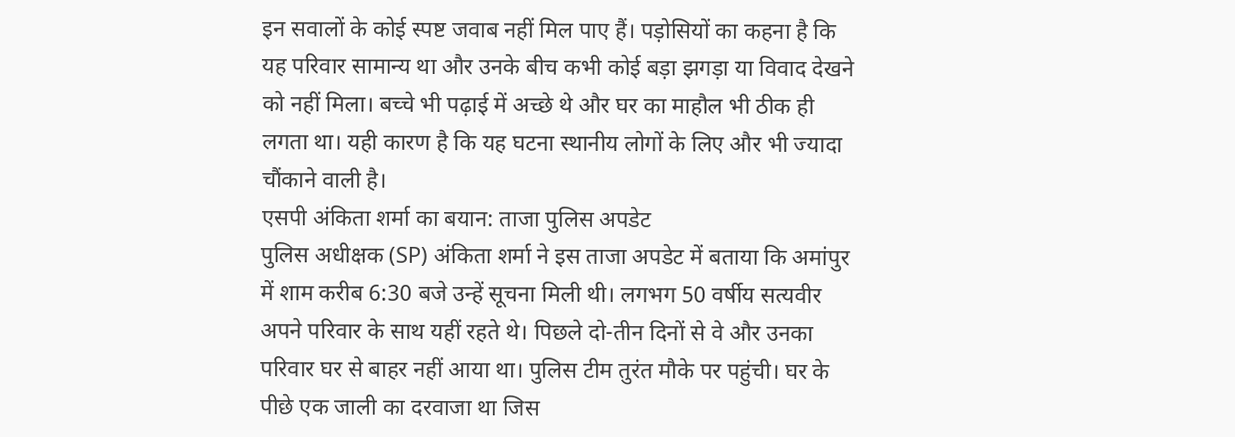इन सवालों के कोई स्पष्ट जवाब नहीं मिल पाए हैं। पड़ोसियों का कहना है कि यह परिवार सामान्य था और उनके बीच कभी कोई बड़ा झगड़ा या विवाद देखने को नहीं मिला। बच्चे भी पढ़ाई में अच्छे थे और घर का माहौल भी ठीक ही लगता था। यही कारण है कि यह घटना स्थानीय लोगों के लिए और भी ज्यादा चौंकाने वाली है।
एसपी अंकिता शर्मा का बयान: ताजा पुलिस अपडेट
पुलिस अधीक्षक (SP) अंकिता शर्मा ने इस ताजा अपडेट में बताया कि अमांपुर में शाम करीब 6:30 बजे उन्हें सूचना मिली थी। लगभग 50 वर्षीय सत्यवीर अपने परिवार के साथ यहीं रहते थे। पिछले दो-तीन दिनों से वे और उनका परिवार घर से बाहर नहीं आया था। पुलिस टीम तुरंत मौके पर पहुंची। घर के पीछे एक जाली का दरवाजा था जिस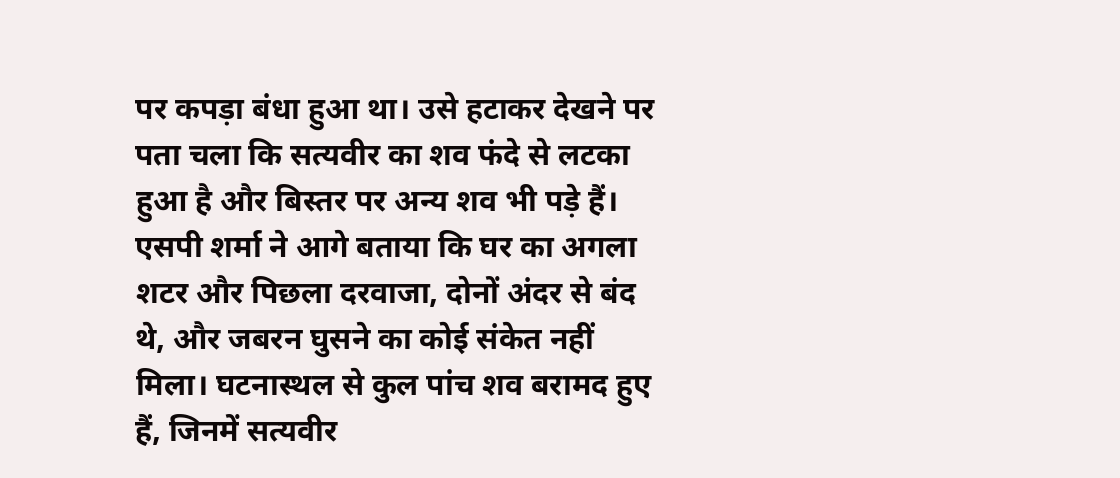पर कपड़ा बंधा हुआ था। उसे हटाकर देखने पर पता चला कि सत्यवीर का शव फंदे से लटका हुआ है और बिस्तर पर अन्य शव भी पड़े हैं। एसपी शर्मा ने आगे बताया कि घर का अगला शटर और पिछला दरवाजा, दोनों अंदर से बंद थे, और जबरन घुसने का कोई संकेत नहीं मिला। घटनास्थल से कुल पांच शव बरामद हुए हैं, जिनमें सत्यवीर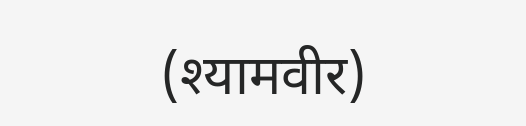(श्यामवीर)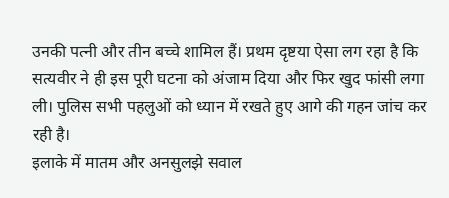उनकी पत्नी और तीन बच्चे शामिल हैं। प्रथम दृष्टया ऐसा लग रहा है कि सत्यवीर ने ही इस पूरी घटना को अंजाम दिया और फिर खुद फांसी लगा ली। पुलिस सभी पहलुओं को ध्यान में रखते हुए आगे की गहन जांच कर रही है।
इलाके में मातम और अनसुलझे सवाल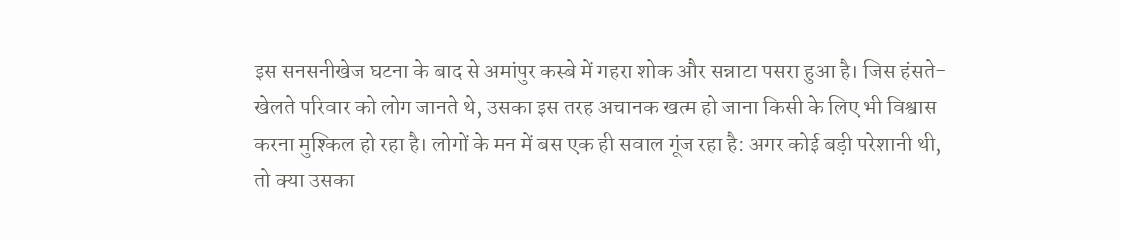इस सनसनीखेज घटना के बाद से अमांपुर कस्बे में गहरा शोक और सन्नाटा पसरा हुआ है। जिस हंसते-खेलते परिवार को लोग जानते थे, उसका इस तरह अचानक खत्म हो जाना किसी के लिए भी विश्वास करना मुश्किल हो रहा है। लोगों के मन में बस एक ही सवाल गूंज रहा है: अगर कोई बड़ी परेशानी थी, तो क्या उसका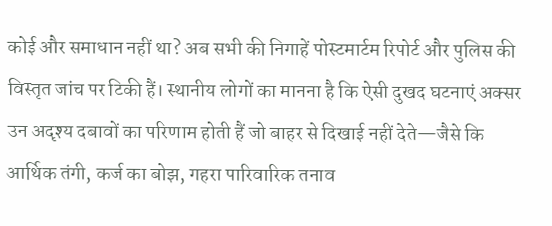कोई और समाधान नहीं था? अब सभी की निगाहें पोस्टमार्टम रिपोर्ट और पुलिस की विस्तृत जांच पर टिकी हैं। स्थानीय लोगों का मानना है कि ऐसी दुखद घटनाएं अक्सर उन अदृश्य दबावों का परिणाम होती हैं जो बाहर से दिखाई नहीं देते—जैसे कि आर्थिक तंगी, कर्ज का बोझ, गहरा पारिवारिक तनाव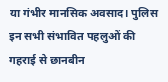या गंभीर मानसिक अवसाद। पुलिस इन सभी संभावित पहलुओं की गहराई से छानबीन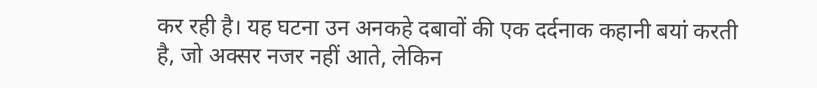कर रही है। यह घटना उन अनकहे दबावों की एक दर्दनाक कहानी बयां करती है, जो अक्सर नजर नहीं आते, लेकिन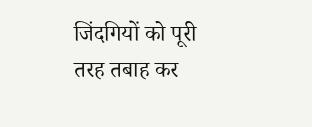जिंदगियों को पूरी तरह तबाह कर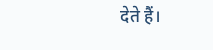देते हैं।